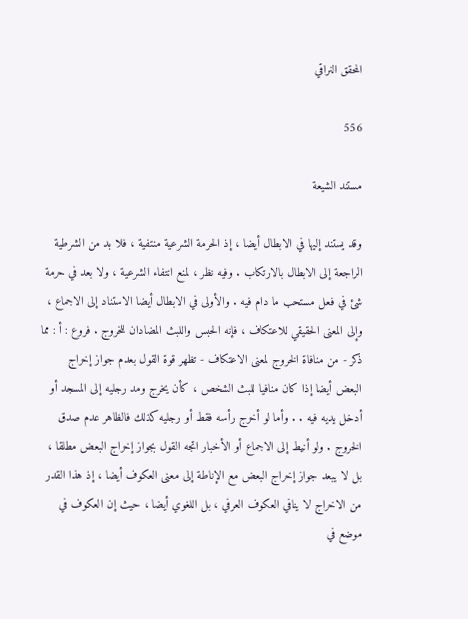المحقق النراقي

556

مستند الشيعة

وقد يستند إليها في الابطال أيضا ، إذ الحرمة الشرعية منتفية ، فلا بد من الشرطية الراجعة إلى الابطال بالارتكاب . وفيه نظر ، لمنع انتفاء الشرعية ، ولا بعد في حرمة شئ في فعل مستحب ما دام فيه . والأولى في الابطال أيضا الاستناد إلى الاجماع ، وإلى المعنى الحقيقي للاعتكاف ، فإنه الحبس واللبث المضادان للخروج . فروع : أ : مما ذكر - من منافاة الخروج لمعنى الاعتكاف - تظهر قوة القول بعدم جواز إخراج البعض أيضا إذا كان منافيا للبث الشخص ، كأن يخرج ومد رجليه إلى المسجد أو أدخل يديه فيه . . وأما لو أخرج رأسه فقط أو رجليه كذلك فالظاهر عدم صدق الخروج . ولو أنيط إلى الاجماع أو الأخبار اتجه القول بجواز إخراج البعض مطلقا ، بل لا يبعد جواز إخراج البعض مع الإناطة إلى معنى العكوف أيضا ، إذ هذا القدر من الاخراج لا ينافي العكوف العرفي ، بل اللغوي أيضا ، حيث إن العكوف في موضع في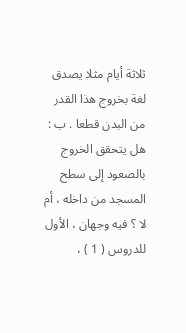ثلاثة أيام مثلا يصدق لغة بخروج هذا القدر من البدن قطعا . ب : هل يتحقق الخروج بالصعود إلى سطح المسجد من داخله ، أم لا ؟ فيه وجهان ، الأول للدروس ( 1 ) ،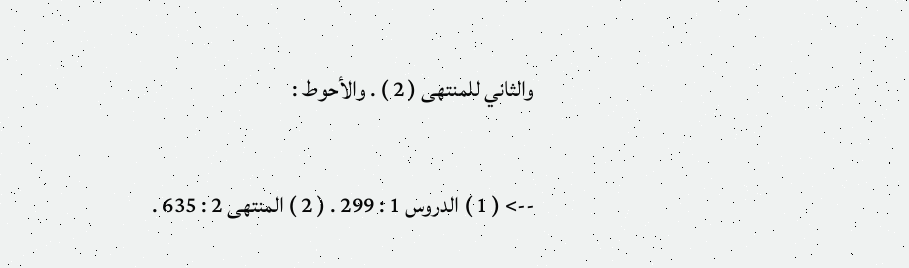والثاني للمنتهى ( 2 ) . والأحوط :

--> ( 1 ) الدروس 1 : 299 . ( 2 ) المنتهى 2 : 635 .